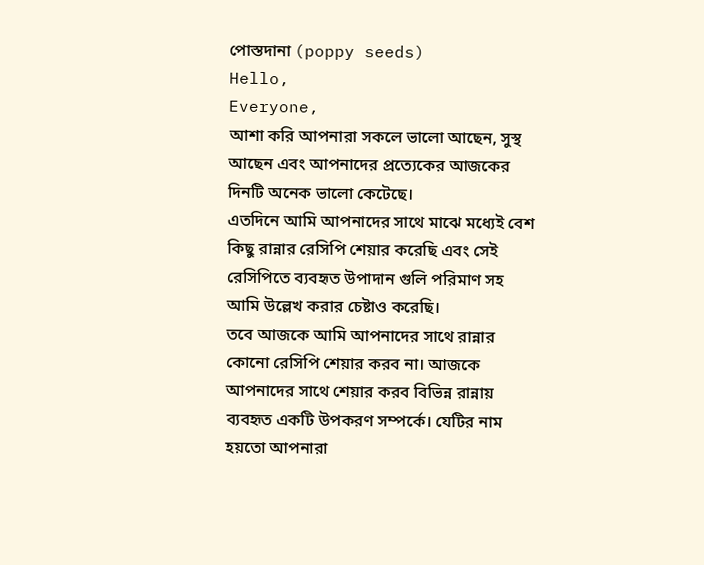পোস্তদানা (poppy seeds)
Hello,
Everyone,
আশা করি আপনারা সকলে ভালো আছেন, সুস্থ আছেন এবং আপনাদের প্রত্যেকের আজকের দিনটি অনেক ভালো কেটেছে।
এতদিনে আমি আপনাদের সাথে মাঝে মধ্যেই বেশ কিছু রান্নার রেসিপি শেয়ার করেছি এবং সেই রেসিপিতে ব্যবহৃত উপাদান গুলি পরিমাণ সহ আমি উল্লেখ করার চেষ্টাও করেছি।
তবে আজকে আমি আপনাদের সাথে রান্নার কোনো রেসিপি শেয়ার করব না। আজকে আপনাদের সাথে শেয়ার করব বিভিন্ন রান্নায় ব্যবহৃত একটি উপকরণ সম্পর্কে। যেটির নাম হয়তো আপনারা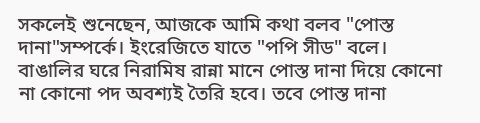সকলেই শুনেছেন, আজকে আমি কথা বলব "পোস্ত দানা"সম্পর্কে। ইংরেজিতে যাতে "পপি সীড" বলে।
বাঙালির ঘরে নিরামিষ রান্না মানে পোস্ত দানা দিয়ে কোনো না কোনো পদ অবশ্যই তৈরি হবে। তবে পোস্ত দানা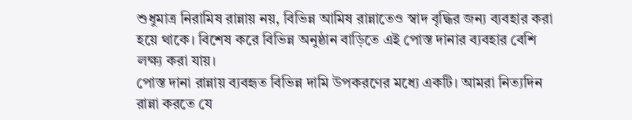শুধুমাত্র নিরামিষ রান্নায় নয়, বিভিন্ন আমিষ রান্নাতেও স্বাদ বৃদ্ধির জন্য ব্যবহার করা হয়ে থাকে। বিশেষ করে বিভিন্ন অনুষ্ঠান বাড়িতে এই পোস্ত দানার ব্যবহার বেশি লক্ষ্য করা যায়।
পোস্ত দানা রান্নায় ব্যবহৃত বিভিন্ন দামি উপকরণের মধ্যে একটি। আমরা নিত্যদিন রান্না করতে যে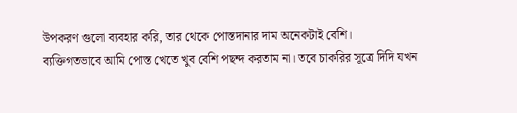উপকরণ গুলো ব্যবহার করি, তার থেকে পোস্তদানার দাম অনেকটাই বেশি।
ব্যক্তিগতভাবে আমি পোস্ত খেতে খুব বেশি পছন্দ করতাম না। তবে চাকরির সূত্রে দিদি যখন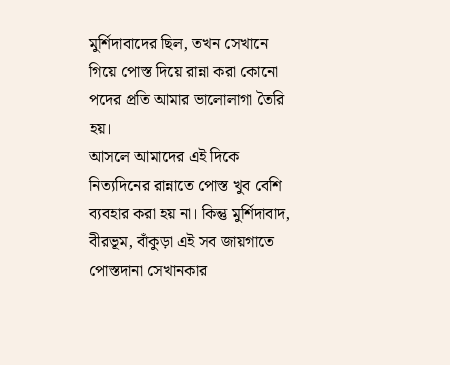মুর্শিদাবাদের ছিল, তখন সেখানে গিয়ে পোস্ত দিয়ে রান্না করা কোনো পদের প্রতি আমার ভালোলাগা তৈরি হয়।
আসলে আমাদের এই দিকে নিত্যদিনের রান্নাতে পোস্ত খুব বেশি ব্যবহার করা হয় না। কিন্তু মুর্শিদাবাদ, বীরভূম, বাঁকুড়া এই সব জায়গাতে পোস্তদানা সেখানকার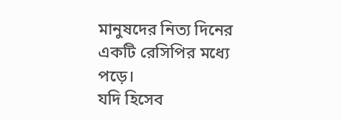মানুষদের নিত্য দিনের একটি রেসিপির মধ্যে পড়ে।
যদি হিসেব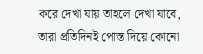করে দেখা যায় তাহলে দেখা যাবে, তারা প্রতিদিনই পোস্ত দিয়ে কোনো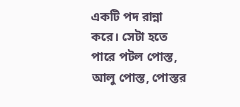একটি পদ রান্না করে। সেটা হতে পারে পটল পোস্ত, আলু পোস্ত, পোস্তর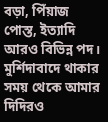বড়া, পিঁয়াজ পোস্ত, ইত্যাদি আরও বিভিন্ন পদ।
মুর্শিদাবাদে থাকার সময় থেকে আমার দিদিরও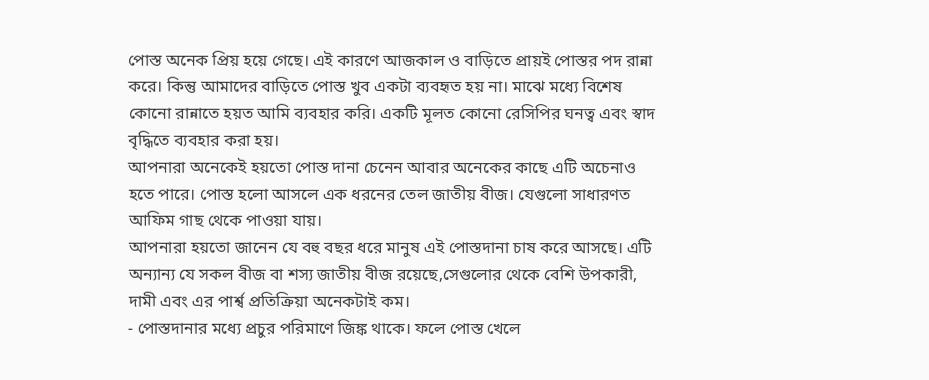পোস্ত অনেক প্রিয় হয়ে গেছে। এই কারণে আজকাল ও বাড়িতে প্রায়ই পোস্তর পদ রান্না করে। কিন্তু আমাদের বাড়িতে পোস্ত খুব একটা ব্যবহৃত হয় না। মাঝে মধ্যে বিশেষ কোনো রান্নাতে হয়ত আমি ব্যবহার করি। একটি মূলত কোনো রেসিপির ঘনত্ব এবং স্বাদ বৃদ্ধিতে ব্যবহার করা হয়।
আপনারা অনেকেই হয়তো পোস্ত দানা চেনেন আবার অনেকের কাছে এটি অচেনাও হতে পারে। পোস্ত হলো আসলে এক ধরনের তেল জাতীয় বীজ। যেগুলো সাধারণত আফিম গাছ থেকে পাওয়া যায়।
আপনারা হয়তো জানেন যে বহু বছর ধরে মানুষ এই পোস্তদানা চাষ করে আসছে। এটি অন্যান্য যে সকল বীজ বা শস্য জাতীয় বীজ রয়েছে,সেগুলোর থেকে বেশি উপকারী, দামী এবং এর পার্শ্ব প্রতিক্রিয়া অনেকটাই কম।
- পোস্তদানার মধ্যে প্রচুর পরিমাণে জিঙ্ক থাকে। ফলে পোস্ত খেলে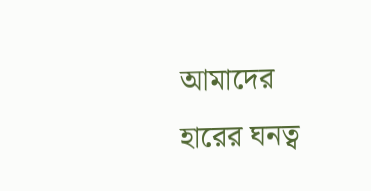আমাদের হারের ঘনত্ব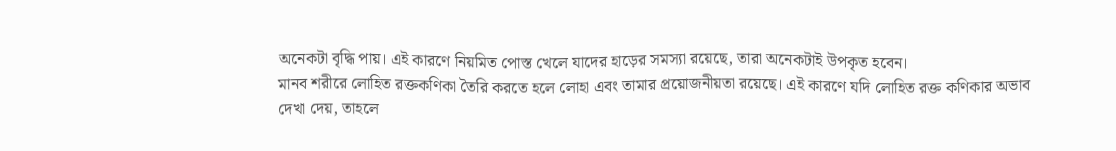অনেকটা বৃদ্ধি পায়। এই কারণে নিয়মিত পোস্ত খেলে যাদের হাড়ের সমস্যা রয়েছে, তারা অনেকটাই উপকৃত হবেন।
মানব শরীরে লোহিত রক্তকণিকা তৈরি করতে হলে লোহা এবং তামার প্রয়োজনীয়তা রয়েছে। এই কারণে যদি লোহিত রক্ত কণিকার অভাব দেখা দেয়, তাহলে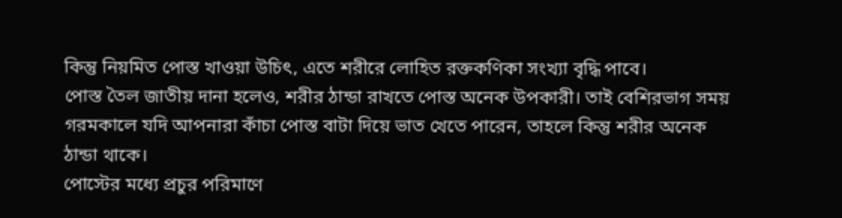কিন্তু নিয়মিত পোস্ত খাওয়া উচিৎ, এতে শরীরে লোহিত রক্তকণিকা সংখ্যা বৃদ্ধি পাবে।
পোস্ত তৈল জাতীয় দানা হলেও, শরীর ঠান্ডা রাখতে পোস্ত অনেক উপকারী। তাই বেশিরভাগ সময় গরমকালে যদি আপনারা কাঁচা পোস্ত বাটা দিয়ে ভাত খেতে পারেন, তাহলে কিন্তু শরীর অনেক ঠান্ডা থাকে।
পোস্টের মধ্যে প্রচুর পরিমাণে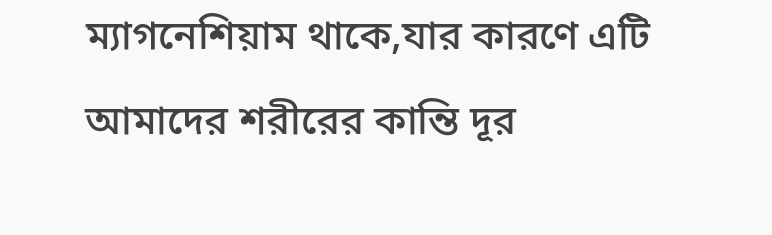ম্যাগনেশিয়াম থাকে,যার কারণে এটি আমাদের শরীরের কান্তি দূর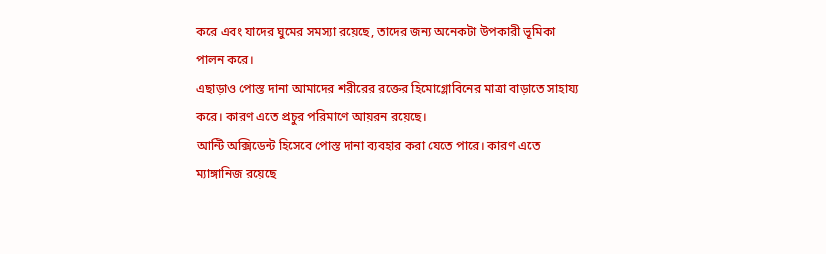করে এবং যাদের ঘুমের সমস্যা রয়েছে, তাদের জন্য অনেকটা উপকারী ভূমিকা পালন করে।
এছাড়াও পোস্ত দানা আমাদের শরীরের রক্তের হিমোগ্লোবিনের মাত্রা বাড়াতে সাহায্য করে। কারণ এতে প্রচুর পরিমাণে আয়রন রয়েছে।
আন্টি অক্সিডেন্ট হিসেবে পোস্ত দানা ব্যবহার করা যেতে পারে। কারণ এতে ম্যাঙ্গানিজ রয়েছে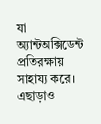যা অ্যান্টঅক্সিডেন্ট প্রতিরক্ষায় সাহায্য করে।
এছাড়াও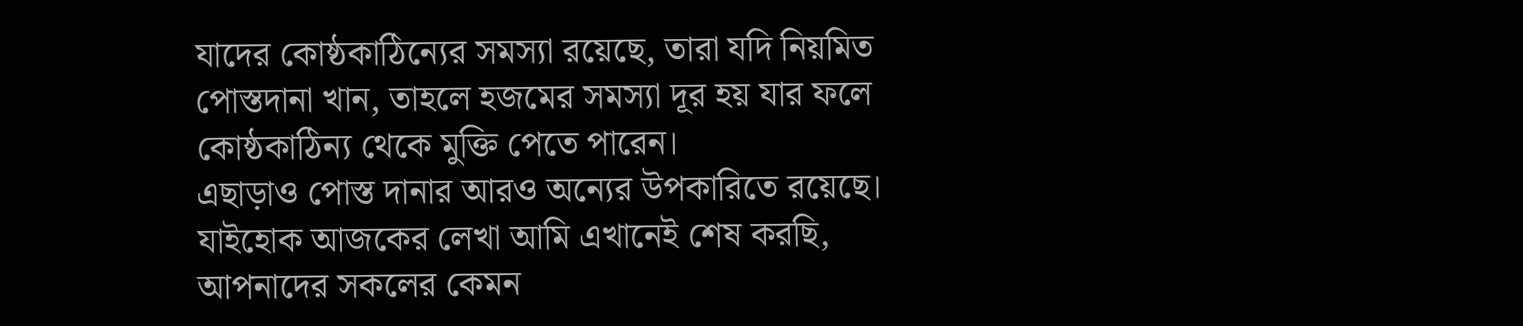যাদের কোষ্ঠকাঠিন্যের সমস্যা রয়েছে, তারা যদি নিয়মিত পোস্তদানা খান, তাহলে হজমের সমস্যা দূর হয় যার ফলে কোষ্ঠকাঠিন্য থেকে মুক্তি পেতে পারেন।
এছাড়াও পোস্ত দানার আরও অন্যের উপকারিতে রয়েছে। যাইহোক আজকের লেখা আমি এখানেই শেষ করছি, আপনাদের সকলের কেমন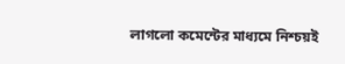লাগলো কমেন্টের মাধ্যমে নিশ্চয়ই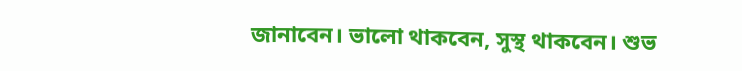জানাবেন। ভালো থাকবেন, সুস্থ থাকবেন। শুভ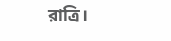রাত্রি।